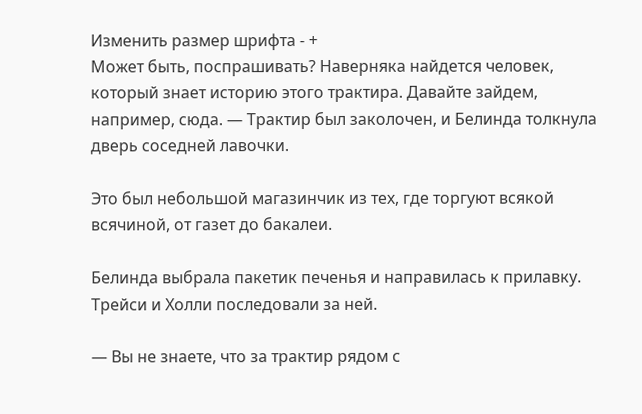Изменить размер шрифта - +
Может быть, поспрашивать? Наверняка найдется человек, который знает историю этого трактира. Давайте зайдем, например, сюда. — Трактир был заколочен, и Белинда толкнула дверь соседней лавочки.

Это был небольшой магазинчик из тех, где торгуют всякой всячиной, от газет до бакалеи.

Белинда выбрала пакетик печенья и направилась к прилавку. Трейси и Холли последовали за ней.

— Вы не знаете, что за трактир рядом с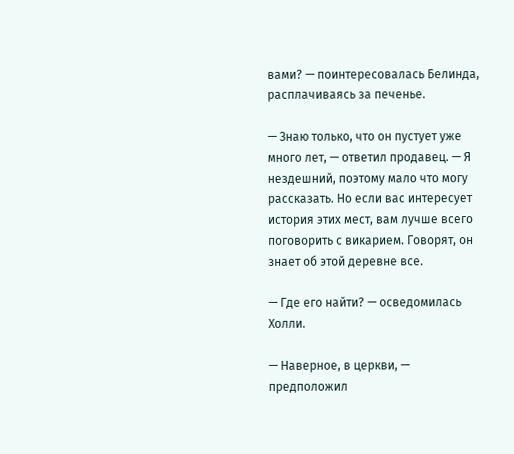вами? — поинтересовалась Белинда, расплачиваясь за печенье.

— Знаю только, что он пустует уже много лет, — ответил продавец. — Я нездешний, поэтому мало что могу рассказать. Но если вас интересует история этих мест, вам лучше всего поговорить с викарием. Говорят, он знает об этой деревне все.

— Где его найти? — осведомилась Холли.

— Наверное, в церкви, — предположил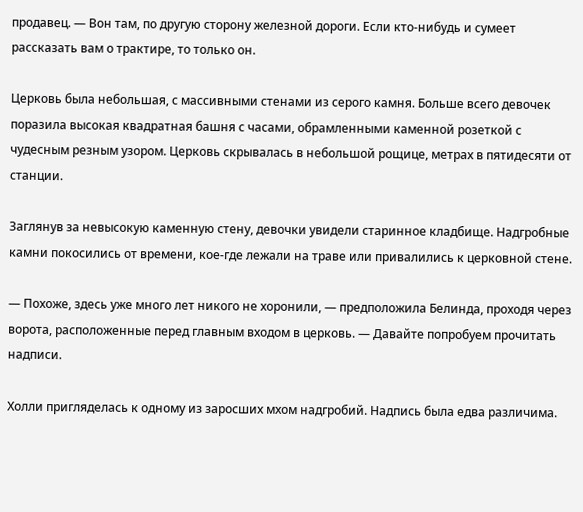продавец. — Вон там, по другую сторону железной дороги. Если кто-нибудь и сумеет рассказать вам о трактире, то только он.

Церковь была небольшая, с массивными стенами из серого камня. Больше всего девочек поразила высокая квадратная башня с часами, обрамленными каменной розеткой с чудесным резным узором. Церковь скрывалась в небольшой рощице, метрах в пятидесяти от станции.

Заглянув за невысокую каменную стену, девочки увидели старинное кладбище. Надгробные камни покосились от времени, кое-где лежали на траве или привалились к церковной стене.

— Похоже, здесь уже много лет никого не хоронили, — предположила Белинда, проходя через ворота, расположенные перед главным входом в церковь. — Давайте попробуем прочитать надписи.

Холли пригляделась к одному из заросших мхом надгробий. Надпись была едва различима.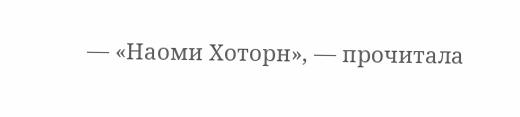— «Наоми Хоторн», — прочитала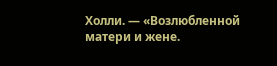Холли. — «Возлюбленной матери и жене.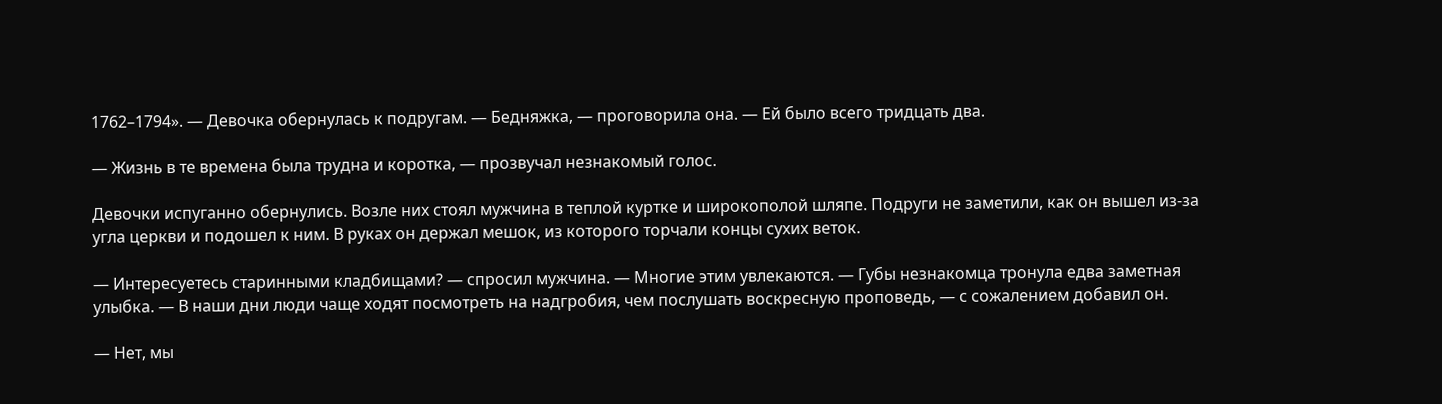1762–1794». — Девочка обернулась к подругам. — Бедняжка, — проговорила она. — Ей было всего тридцать два.

— Жизнь в те времена была трудна и коротка, — прозвучал незнакомый голос.

Девочки испуганно обернулись. Возле них стоял мужчина в теплой куртке и широкополой шляпе. Подруги не заметили, как он вышел из-за угла церкви и подошел к ним. В руках он держал мешок, из которого торчали концы сухих веток.

— Интересуетесь старинными кладбищами? — спросил мужчина. — Многие этим увлекаются. — Губы незнакомца тронула едва заметная улыбка. — В наши дни люди чаще ходят посмотреть на надгробия, чем послушать воскресную проповедь, — с сожалением добавил он.

— Нет, мы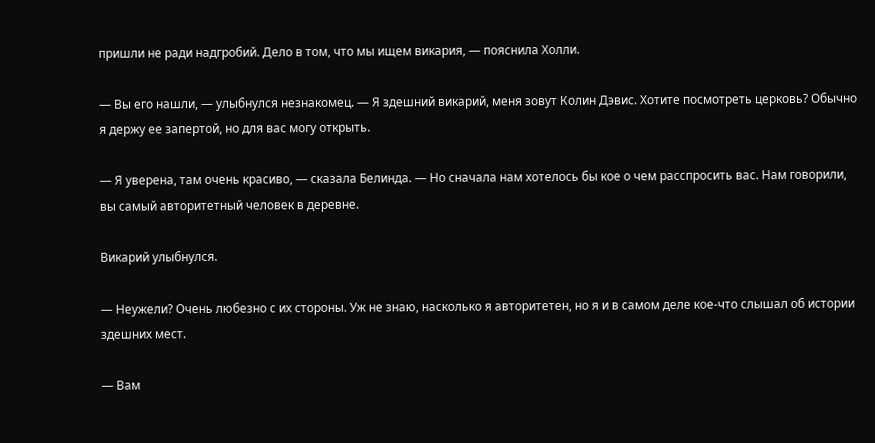пришли не ради надгробий. Дело в том, что мы ищем викария, — пояснила Холли.

— Вы его нашли, — улыбнулся незнакомец. — Я здешний викарий, меня зовут Колин Дэвис. Хотите посмотреть церковь? Обычно я держу ее запертой, но для вас могу открыть.

— Я уверена, там очень красиво, — сказала Белинда. — Но сначала нам хотелось бы кое о чем расспросить вас. Нам говорили, вы самый авторитетный человек в деревне.

Викарий улыбнулся.

— Неужели? Очень любезно с их стороны. Уж не знаю, насколько я авторитетен, но я и в самом деле кое-что слышал об истории здешних мест.

— Вам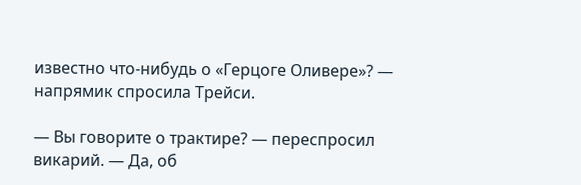известно что-нибудь о «Герцоге Оливере»? — напрямик спросила Трейси.

— Вы говорите о трактире? — переспросил викарий. — Да, об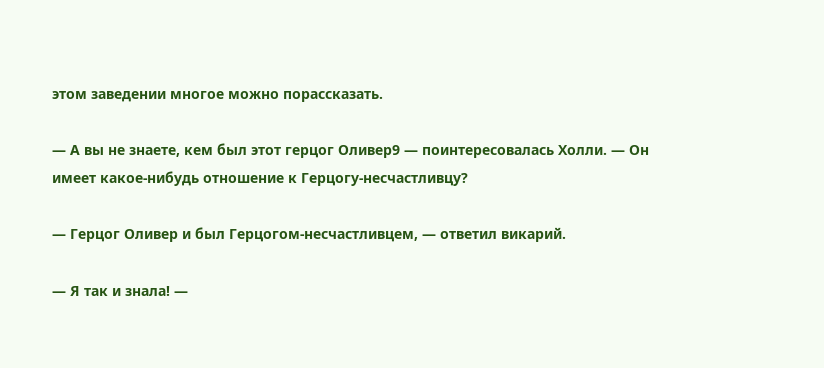этом заведении многое можно порассказать.

— А вы не знаете, кем был этот герцог Оливер9 — поинтересовалась Холли. — Он имеет какое-нибудь отношение к Герцогу-несчастливцу?

— Герцог Оливер и был Герцогом-несчастливцем, — ответил викарий.

— Я так и знала! —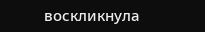воскликнула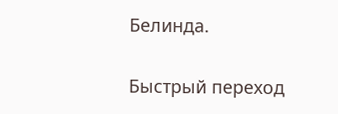Белинда.

Быстрый переход